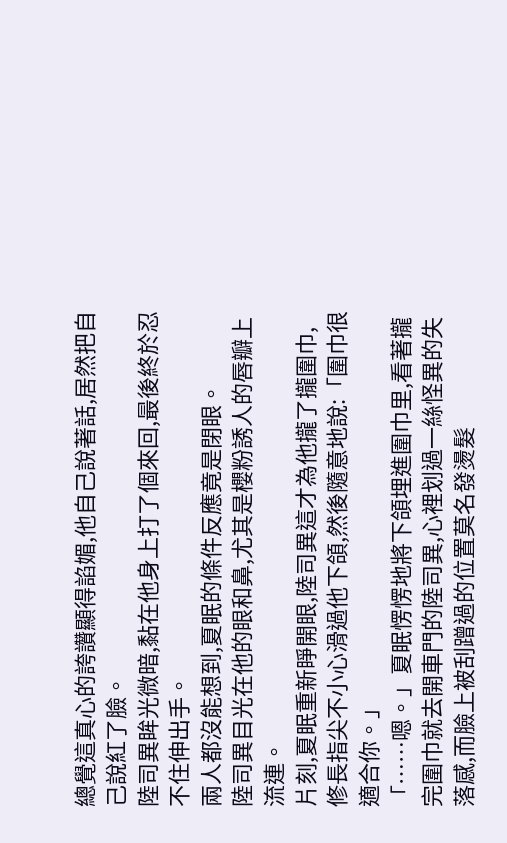總覺這真心的誇讚顯得諂媚,他自己說著話,居然把自己說紅了臉。
陸司異眸光微暗,黏在他身上打了個來回,最後終於忍不住伸出手。
兩人都沒能想到,夏眠的條件反應竟是閉眼。
陸司異目光在他的眼和鼻,尤其是櫻粉誘人的唇瓣上流連。
片刻,夏眠重新睜開眼,陸司異這才為他攏了攏圍巾,修長指尖不小心滑過他下頜,然後隨意地說:「圍巾很適合你。」
「……嗯。」夏眠愣愣地將下頜埋進圍巾里,看著攏完圍巾就去開車門的陸司異,心裡划過一絲怪異的失落感,而臉上被刮蹭過的位置莫名發燙髮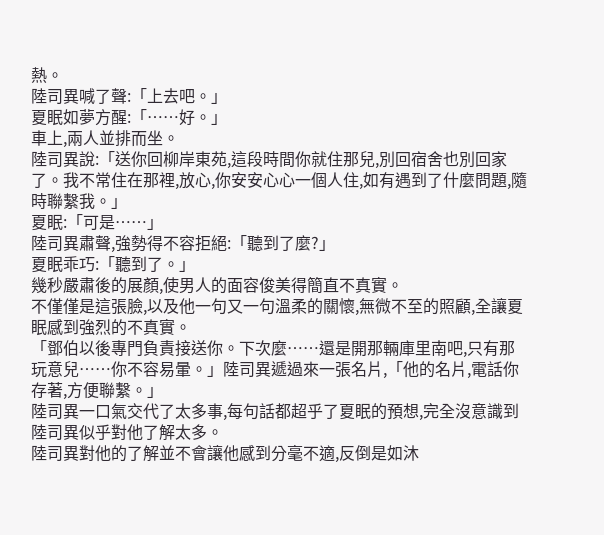熱。
陸司異喊了聲:「上去吧。」
夏眠如夢方醒:「……好。」
車上,兩人並排而坐。
陸司異說:「送你回柳岸東苑,這段時間你就住那兒,別回宿舍也別回家了。我不常住在那裡,放心,你安安心心一個人住,如有遇到了什麼問題,隨時聯繫我。」
夏眠:「可是……」
陸司異肅聲,強勢得不容拒絕:「聽到了麼?」
夏眠乖巧:「聽到了。」
幾秒嚴肅後的展顏,使男人的面容俊美得簡直不真實。
不僅僅是這張臉,以及他一句又一句溫柔的關懷,無微不至的照顧,全讓夏眠感到強烈的不真實。
「鄧伯以後專門負責接送你。下次麼……還是開那輛庫里南吧,只有那玩意兒……你不容易暈。」陸司異遞過來一張名片,「他的名片,電話你存著,方便聯繫。」
陸司異一口氣交代了太多事,每句話都超乎了夏眠的預想,完全沒意識到陸司異似乎對他了解太多。
陸司異對他的了解並不會讓他感到分毫不適,反倒是如沐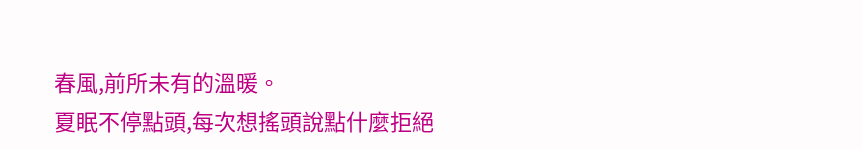春風,前所未有的溫暖。
夏眠不停點頭,每次想搖頭說點什麼拒絕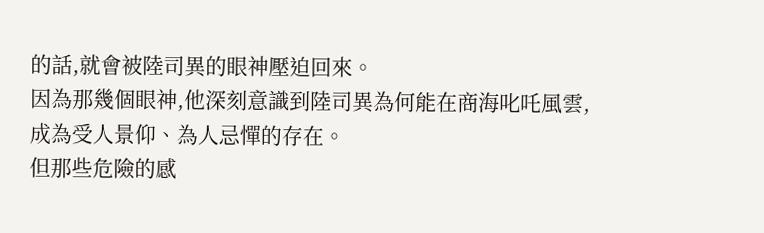的話,就會被陸司異的眼神壓迫回來。
因為那幾個眼神,他深刻意識到陸司異為何能在商海叱吒風雲,成為受人景仰、為人忌憚的存在。
但那些危險的感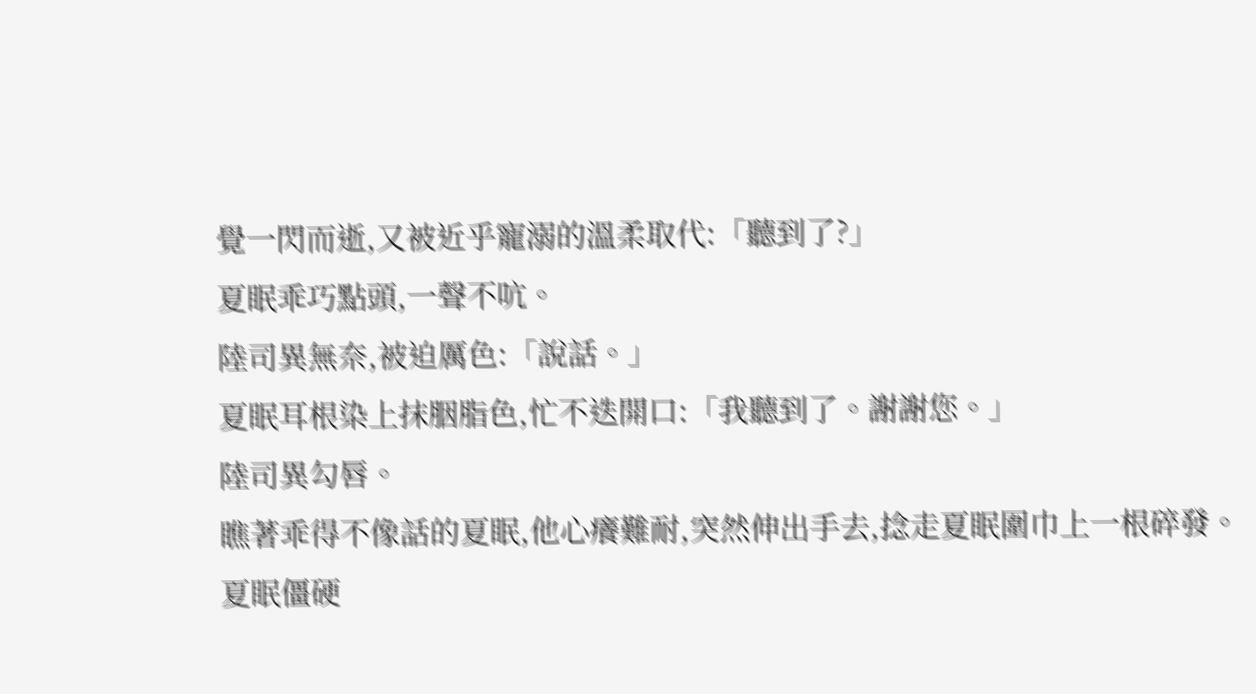覺一閃而逝,又被近乎寵溺的溫柔取代:「聽到了?」
夏眠乖巧點頭,一聲不吭。
陸司異無奈,被迫厲色:「說話。」
夏眠耳根染上抹胭脂色,忙不迭開口:「我聽到了。謝謝您。」
陸司異勾唇。
瞧著乖得不像話的夏眠,他心癢難耐,突然伸出手去,捻走夏眠圍巾上一根碎發。
夏眠僵硬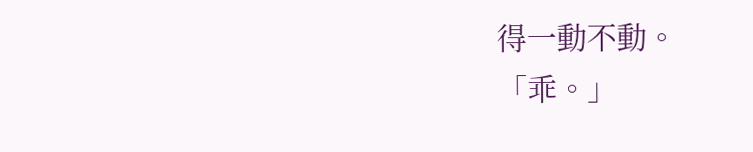得一動不動。
「乖。」